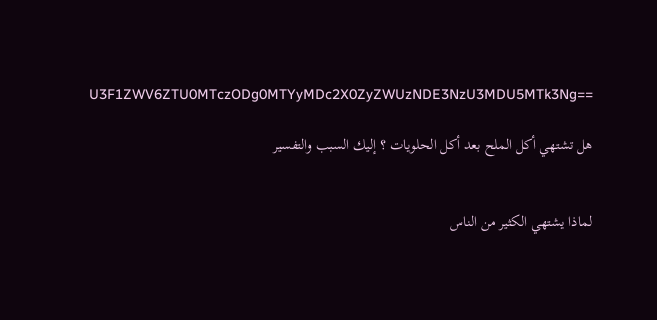U3F1ZWV6ZTU0MTczODg0MTYyMDc2X0ZyZWUzNDE3NzU3MDU5MTk3Ng==

هل تشتهي أكل الملح بعد أكل الحلويات ؟ إليك السبب والتفسير


لماذا يشتهي الكثير من الناس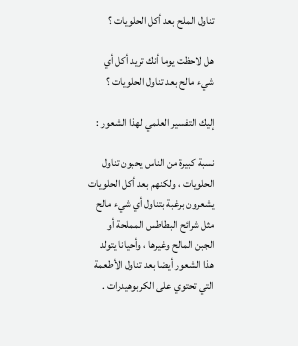تناول الملح بعد أكل الحلويات ؟

هل لاحظت يوما أنك تريد أكل أي شيء مالح بعد تناول الحلويات ؟

إليك التفسير العلمي لهذا الشعور :

نسبة كبيرة من الناس يحبون تناول الحلويات ، ولكنهم بعد أكل الحلويات يشعرون برغبة بتناول أي شيء مالح مثل شرائح البطاطس المملحة أو الجبن المالح وغيرها ، وأحيانا يتولد هذا الشعور أيضا بعد تناول الأطعمة التي تحتوي على الكربوهيدرات .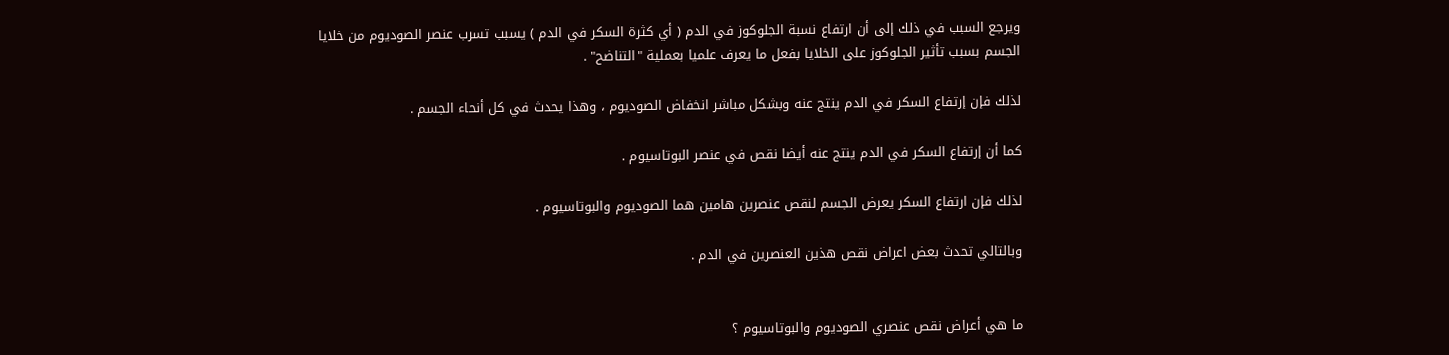ويرجع السبب في ذلك إلى أن ارتفاع نسبة الجلوكوز في الدم ( أي كثرة السكر في الدم ) يسبب تسرب عنصر الصوديوم من خلايا الجسم بسبب تأثير الجلوكوز على الخلايا بفعل ما يعرف علميا بعملية "التناضح" .

لذلك فإن إرتفاع السكر في الدم ينتج عنه وبشكل مباشر انخفاض الصوديوم ، وهذا يحدث في كل أنحاء الجسم .

كما أن إرتفاع السكر في الدم ينتج عنه أيضا نقص في عنصر البوتاسيوم .

لذلك فإن ارتفاع السكر يعرض الجسم لنقص عنصرين هامين هما الصوديوم والبوتاسيوم .

وبالتالي تحدث بعض اعراض نقص هذين العنصرين في الدم .


ما هي أعراض نقص عنصري الصوديوم والبوتاسيوم ؟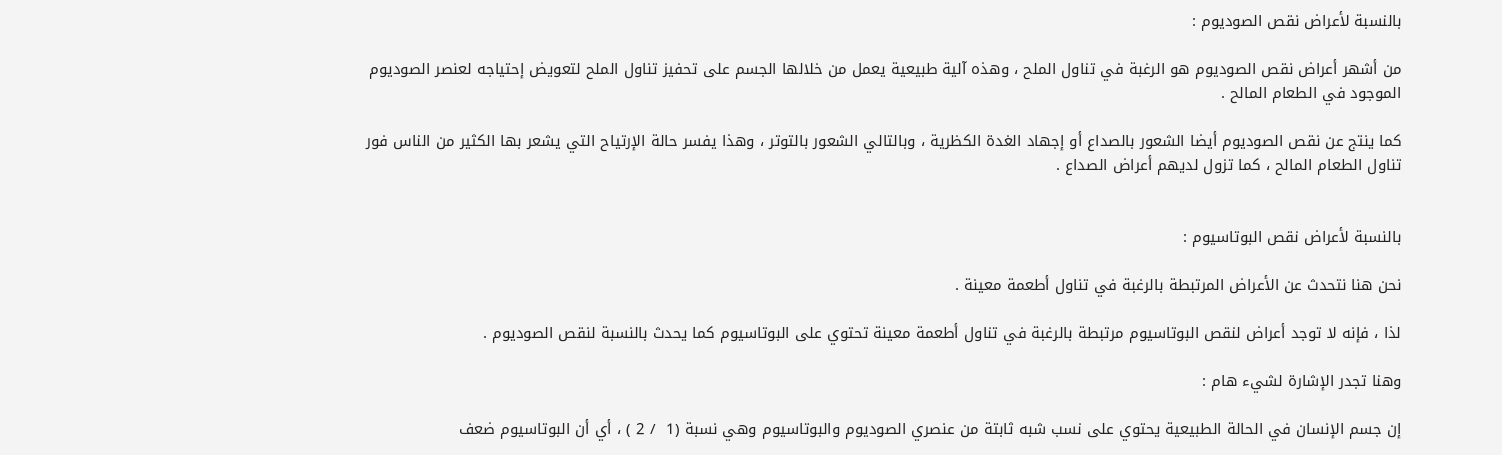بالنسبة لأعراض نقص الصوديوم :

من أشهر أعراض نقص الصوديوم هو الرغبة في تناول الملح ، وهذه آلية طبيعية يعمل من خلالها الجسم على تحفيز تناول الملح لتعويض إحتياجه لعنصر الصوديوم الموجود في الطعام المالح .

كما ينتج عن نقص الصوديوم أيضا الشعور بالصداع أو إجهاد الغدة الكظرية ، وبالتالي الشعور بالتوتر ، وهذا يفسر حالة الإرتياح التي يشعر بها الكثير من الناس فور تناول الطعام المالح ، كما تزول لديهم أعراض الصداع .


بالنسبة لأعراض نقص البوتاسيوم :

نحن هنا نتحدث عن الأعراض المرتبطة بالرغبة في تناول أطعمة معينة .

لذا ، فإنه لا توجد أعراض لنقص البوتاسيوم مرتبطة بالرغبة في تناول أطعمة معينة تحتوي على البوتاسيوم كما يحدث بالنسبة لنقص الصوديوم .

وهنا تجدر الإشارة لشيء هام :

إن جسم الإنسان في الحالة الطبيعية يحتوي على نسب شبه ثابتة من عنصري الصوديوم والبوتاسيوم وهي نسبة (1  / 2 ) ، أي أن البوتاسيوم ضعف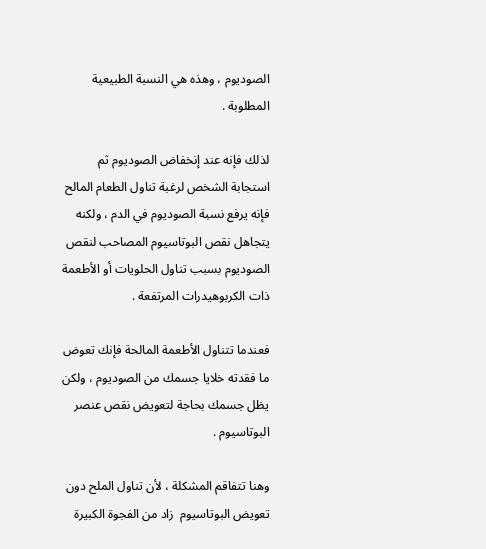الصوديوم ، وهذه هي النسبة الطبيعية المطلوبة .

لذلك فإنه عند إنخفاض الصوديوم ثم استجابة الشخص لرغبة تناول الطعام المالح فإنه يرفع نسبة الصوديوم في الدم ، ولكنه يتجاهل نقص البوتاسيوم المصاحب لنقص الصوديوم بسبب تناول الحلويات أو الأطعمة ذات الكربوهيدرات المرتفعة .

فعندما تتناول الأطعمة المالحة فإنك تعوض ما فقدته خلايا جسمك من الصوديوم ، ولكن يظل جسمك بحاجة لتعويض نقص عنصر البوتاسيوم .

وهنا تتفاقم المشكلة ، لأن تناول الملح دون تعويض البوتاسيوم  زاد من الفجوة الكبيرة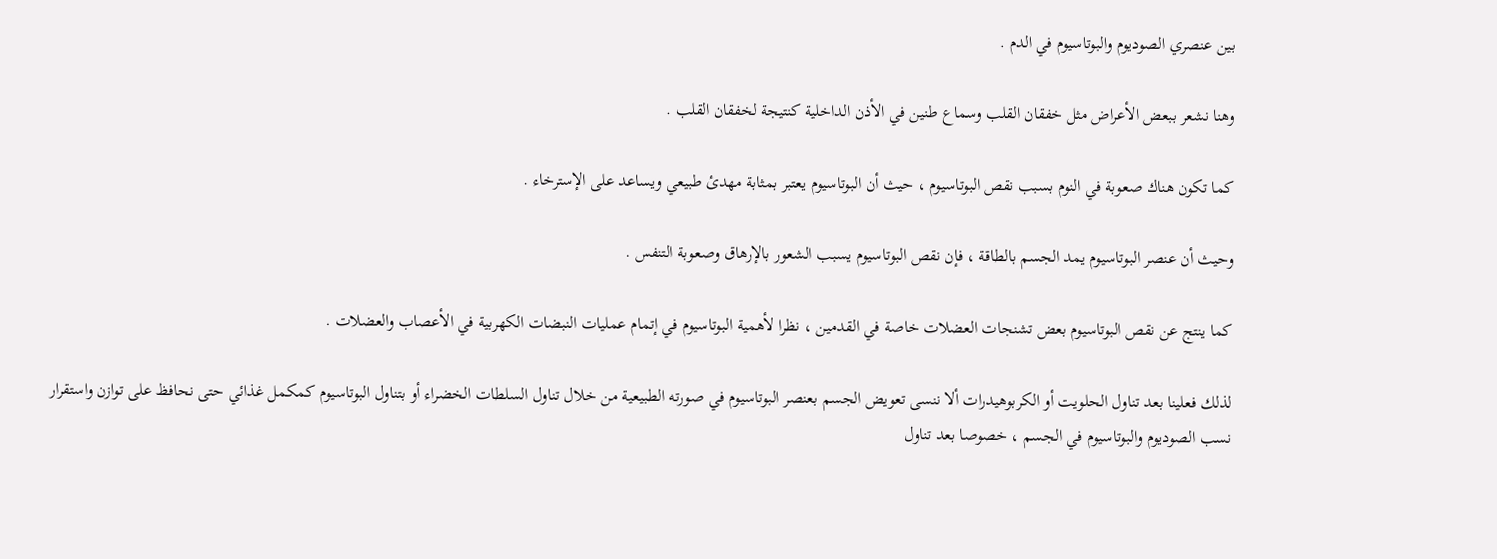بين عنصري الصوديوم والبوتاسيوم في الدم .

وهنا نشعر ببعض الأعراض مثل خفقان القلب وسماع طنين في الأذن الداخلية كنتيجة لخفقان القلب .

كما تكون هناك صعوبة في النوم بسبب نقص البوتاسيوم ، حيث أن البوتاسيوم يعتبر بمثابة مهدئ طبيعي ويساعد على الإسترخاء .

وحيث أن عنصر البوتاسيوم يمد الجسم بالطاقة ، فإن نقص البوتاسيوم يسبب الشعور بالإرهاق وصعوبة التنفس .

كما ينتج عن نقص البوتاسيوم بعض تشنجات العضلات خاصة في القدمين ، نظرا لأهمية البوتاسيوم في إتمام عمليات النبضات الكهربية في الأعصاب والعضلات .

لذلك فعلينا بعد تناول الحلويت أو الكربوهيدرات ألا ننسى تعويض الجسم بعنصر البوتاسيوم في صورته الطبيعية من خلال تناول السلطات الخضراء أو بتناول البوتاسيوم كمكمل غذائي حتى نحافظ على توازن واستقرار نسب الصوديوم والبوتاسيوم في الجسم ، خصوصا بعد تناول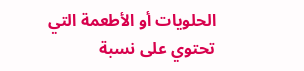الحلويات أو الأطعمة التي تحتوي على نسبة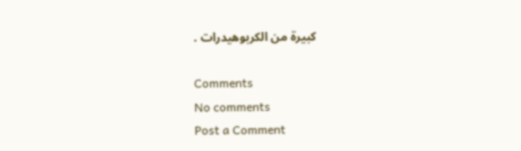كبيرة من الكربوهيدرات .

Comments
No comments
Post a Comment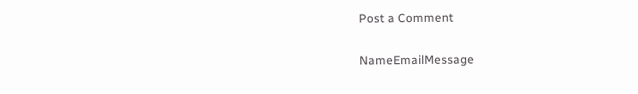Post a Comment

NameEmailMessage